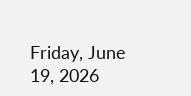Friday, June 19, 2026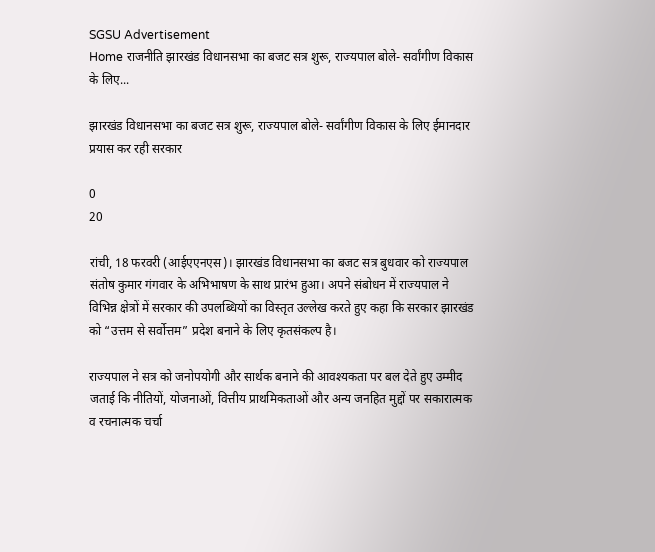SGSU Advertisement
Home राजनीति झारखंड विधानसभा का बजट सत्र शुरू, राज्यपाल बोले- सर्वांगीण विकास के लिए...

झारखंड विधानसभा का बजट सत्र शुरू, राज्यपाल बोले- सर्वांगीण विकास के लिए ईमानदार प्रयास कर रही सरकार

0
20

रांची, 18 फरवरी (आईएएनएस)। झारखंड विधानसभा का बजट सत्र बुधवार को राज्यपाल संतोष कुमार गंगवार के अभिभाषण के साथ प्रारंभ हुआ। अपने संबोधन में राज्यपाल ने विभिन्न क्षेत्रों में सरकार की उपलब्धियों का विस्तृत उल्लेख करते हुए कहा कि सरकार झारखंड को “उत्तम से सर्वोत्तम” प्रदेश बनाने के लिए कृतसंकल्प है।

राज्यपाल ने सत्र को जनोपयोगी और सार्थक बनाने की आवश्यकता पर बल देते हुए उम्मीद जताई कि नीतियों, योजनाओं, वित्तीय प्राथमिकताओं और अन्य जनहित मुद्दों पर सकारात्मक व रचनात्मक चर्चा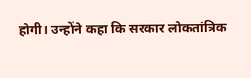होगी। उन्होंने कहा कि सरकार लोकतांत्रिक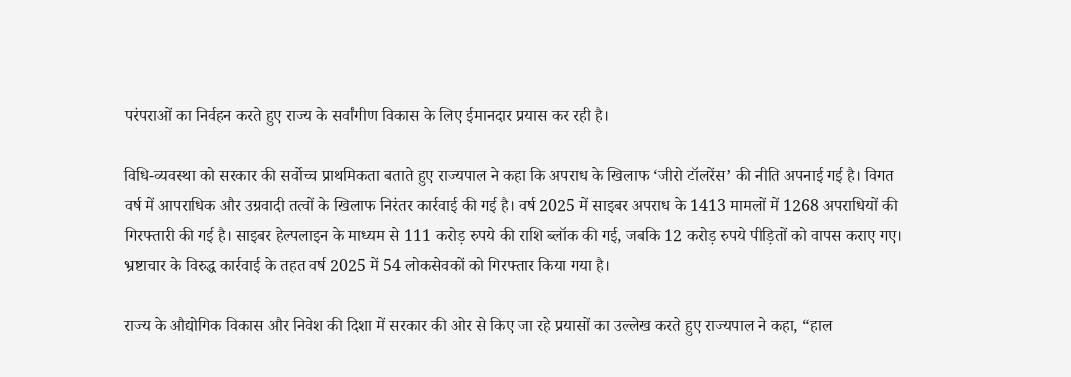परंपराओं का निर्वहन करते हुए राज्य के सर्वांगीण विकास के लिए ईमानदार प्रयास कर रही है।

विधि-व्यवस्था को सरकार की सर्वोच्च प्राथमिकता बताते हुए राज्यपाल ने कहा कि अपराध के खिलाफ ‘जीरो टॉलरेंस’ की नीति अपनाई गई है। विगत वर्ष में आपराधिक और उग्रवादी तत्वों के खिलाफ निरंतर कार्रवाई की गई है। वर्ष 2025 में साइबर अपराध के 1413 मामलों में 1268 अपराधियों की गिरफ्तारी की गई है। साइबर हेल्पलाइन के माध्यम से 111 करोड़ रुपये की राशि ब्लॉक की गई, जबकि 12 करोड़ रुपये पीड़ितों को वापस कराए गए। भ्रष्टाचार के विरुद्ध कार्रवाई के तहत वर्ष 2025 में 54 लोकसेवकों को गिरफ्तार किया गया है।

राज्य के औद्योगिक विकास और निवेश की दिशा में सरकार की ओर से किए जा रहे प्रयासों का उल्लेख करते हुए राज्यपाल ने कहा, “हाल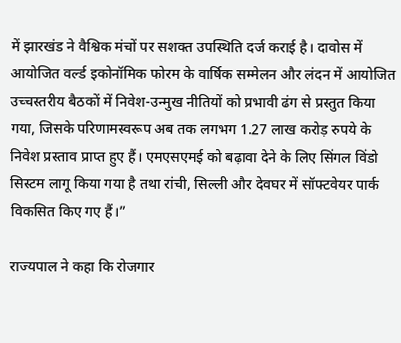में झारखंड ने वैश्विक मंचों पर सशक्त उपस्थिति दर्ज कराई है। दावोस में आयोजित वर्ल्ड इकोनॉमिक फोरम के वार्षिक सम्मेलन और लंदन में आयोजित उच्चस्तरीय बैठकों में निवेश-उन्मुख नीतियों को प्रभावी ढंग से प्रस्तुत किया गया, जिसके परिणामस्वरूप अब तक लगभग 1.27 लाख करोड़ रुपये के निवेश प्रस्ताव प्राप्त हुए हैं। एमएसएमई को बढ़ावा देने के लिए सिंगल विंडो सिस्टम लागू किया गया है तथा रांची, सिल्ली और देवघर में सॉफ्टवेयर पार्क विकसित किए गए हैं।”

राज्यपाल ने कहा कि रोजगार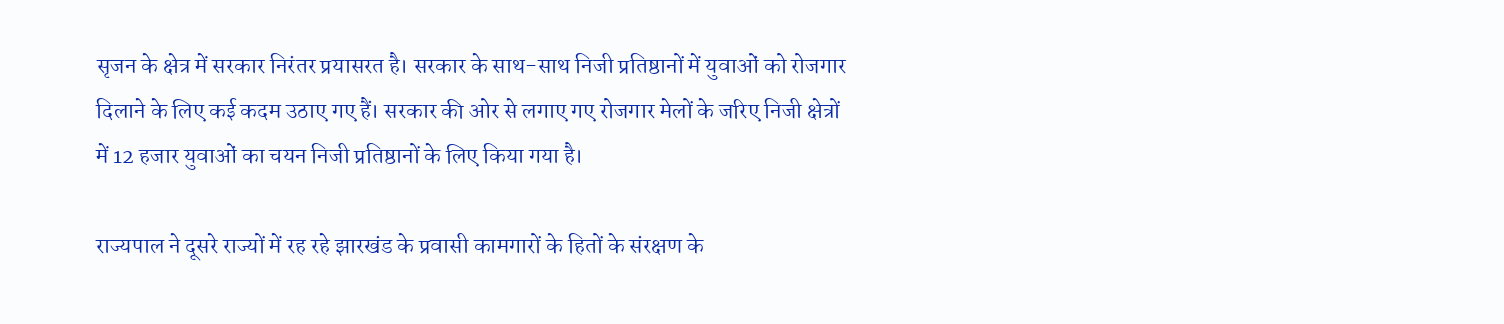सृजन के क्षेत्र में सरकार निरंतर प्रयासरत है। सरकार के साथ-साथ निजी प्रतिष्ठानों में युवाओं को रोजगार दिलाने के लिए कई कदम उठाए गए हैं। सरकार की ओर से लगाए गए रोजगार मेलों के जरिए निजी क्षेत्रों में 12 हजार युवाओं का चयन निजी प्रतिष्ठानों के लिए किया गया है।

राज्यपाल ने दूसरे राज्यों में रह रहे झारखंड के प्रवासी कामगारों के हितों के संरक्षण के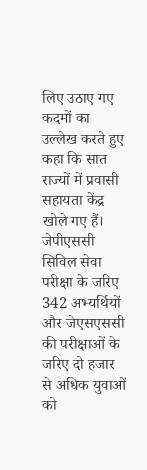लिए उठाए गए कदमों का उल्लेख करते हुए कहा कि सात राज्यों में प्रवासी सहायता केंद्र खोले गए हैं। जेपीएससी सिविल सेवा परीक्षा के जरिए 342 अभ्यर्थियों और जेएसएससी की परीक्षाओं के जरिए दो हजार से अधिक युवाओं को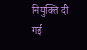नियुक्ति दी गई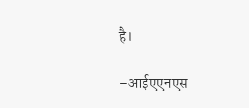है।

–आईएएनएस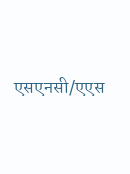एसएनसी/एएस